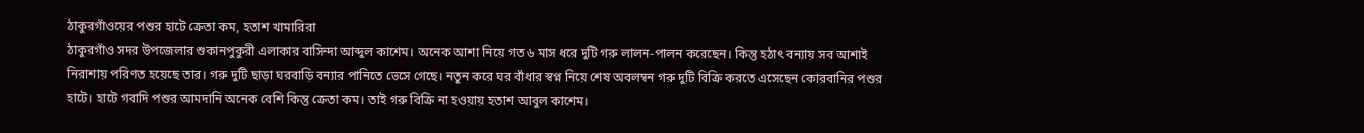ঠাকুরগাঁওয়ের পশুর হাটে ক্রেতা কম, হতাশ খামারিরা
ঠাকুরগাঁও সদর উপজেলার শুকানপুকুরী এলাকার বাসিন্দা আব্দুল কাশেম। অনেক আশা নিয়ে গত ৬ মাস ধরে দুটি গরু লালন-পালন করেছেন। কিন্তু হঠাৎ বন্যায় সব আশাই নিরাশায় পরিণত হয়েছে তার। গরু দুটি ছাড়া ঘরবাড়ি বন্যার পানিতে ভেসে গেছে। নতুন করে ঘর বাঁধার স্বপ্ন নিয়ে শেষ অবলম্বন গরু দুটি বিক্রি করতে এসেছেন কোরবানির পশুর হাটে। হাটে গবাদি পশুর আমদানি অনেক বেশি কিন্তু ক্রেতা কম। তাই গরু বিক্রি না হওয়ায় হতাশ আবুল কাশেম।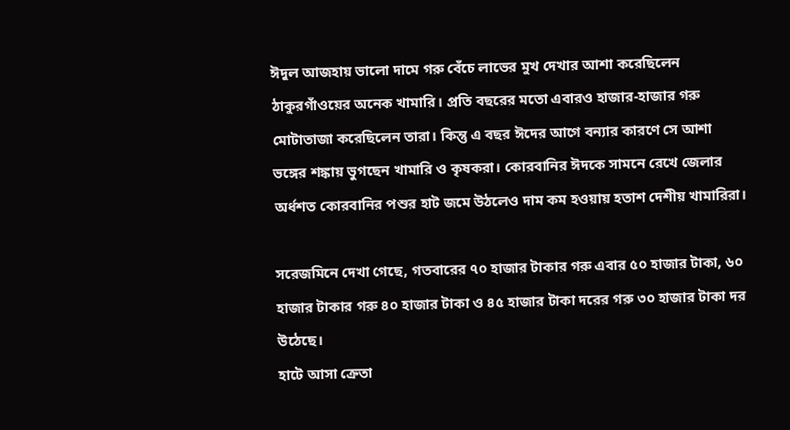ঈদুল আজহায় ভালো দামে গরু বেঁচে লাভের মুখ দেখার আশা করেছিলেন ঠাকুরগাঁওয়ের অনেক খামারি। প্রতি বছরের মতো এবারও হাজার-হাজার গরু মোটাতাজা করেছিলেন তারা। কিন্তু এ বছর ঈদের আগে বন্যার কারণে সে আশা ভঙ্গের শঙ্কায় ভুগছেন খামারি ও কৃষকরা। কোরবানির ঈদকে সামনে রেখে জেলার অর্ধশত কোরবানির পশুর হাট জমে উঠলেও দাম কম হওয়ায় হতাশ দেশীয় খামারিরা।

সরেজমিনে দেখা গেছে, গতবারের ৭০ হাজার টাকার গরু এবার ৫০ হাজার টাকা, ৬০ হাজার টাকার গরু ৪০ হাজার টাকা ও ৪৫ হাজার টাকা দরের গরু ৩০ হাজার টাকা দর উঠেছে।
হাটে আসা ক্রেতা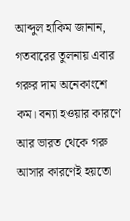আব্দুল হাকিম জানান, গতবারের তুলনায় এবার গরুর দাম অনেকাংশে কম। বন্যা হওয়ার কারণে আর ভারত থেকে গরু আসার কারণেই হয়তো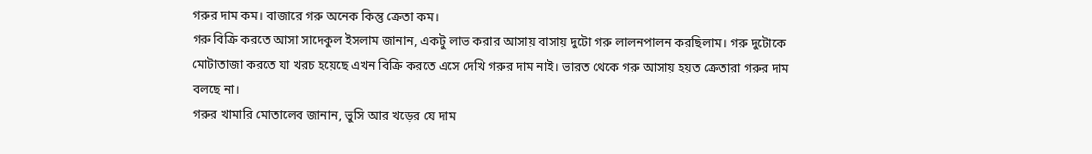গরুর দাম কম। বাজারে গরু অনেক কিন্তু ক্রেতা কম।
গরু বিক্রি করতে আসা সাদেকুল ইসলাম জানান, একটু লাভ করার আসায় বাসায় দুটো গরু লালনপালন করছিলাম। গরু দুটোকে মোটাতাজা করতে যা খরচ হয়েছে এখন বিক্রি করতে এসে দেখি গরুর দাম নাই। ভারত থেকে গরু আসায় হয়ত ক্রেতারা গরুর দাম বলছে না।
গরুর খামারি মোতালেব জানান, ভুসি আর খড়ের যে দাম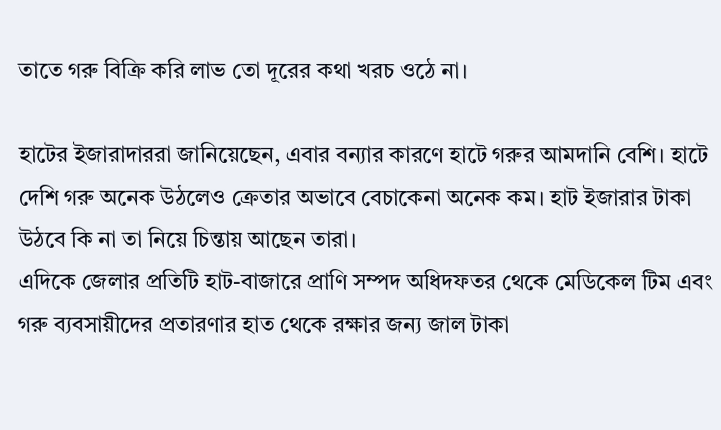তাতে গরু বিক্রি করি লাভ তো দূরের কথা খরচ ওঠে না।

হাটের ইজারাদাররা জানিয়েছেন, এবার বন্যার কারণে হাটে গরুর আমদানি বেশি। হাটে দেশি গরু অনেক উঠলেও ক্রেতার অভাবে বেচাকেনা অনেক কম। হাট ইজারার টাকা উঠবে কি না তা নিয়ে চিন্তায় আছেন তারা।
এদিকে জেলার প্রতিটি হাট-বাজারে প্রাণি সম্পদ অধিদফতর থেকে মেডিকেল টিম এবং গরু ব্যবসায়ীদের প্রতারণার হাত থেকে রক্ষার জন্য জাল টাকা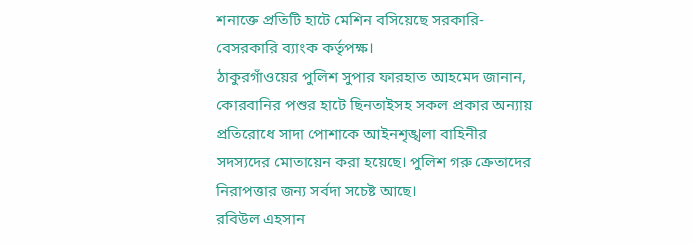শনাক্তে প্রতিটি হাটে মেশিন বসিয়েছে সরকারি-বেসরকারি ব্যাংক কর্তৃপক্ষ।
ঠাকুরগাঁওয়ের পুলিশ সুপার ফারহাত আহমেদ জানান, কোরবানির পশুর হাটে ছিনতাইসহ সকল প্রকার অন্যায় প্রতিরোধে সাদা পোশাকে আইনশৃঙ্খলা বাহিনীর সদস্যদের মোতায়েন করা হয়েছে। পুলিশ গরু ক্রেতাদের নিরাপত্তার জন্য সর্বদা সচেষ্ট আছে।
রবিউল এহসান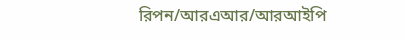রিপন/আরএআর/আরআইপি